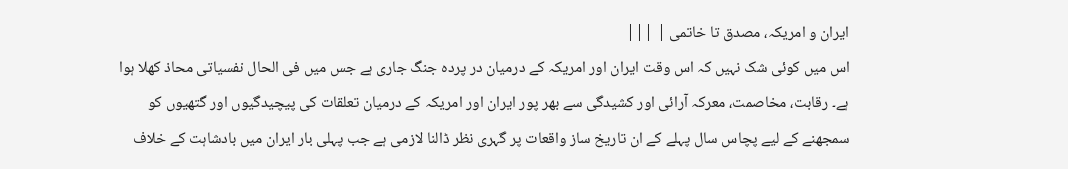ایران و امریکہ، مصدق تا خاتمی | |||
اس میں کوئی شک نہیں کہ اس وقت ایران اور امریکہ کے درمیان در پردہ جنگ جاری ہے جس میں فی الحال نفسیاتی محاذ کھلا ہوا ہے۔ رقابت، مخاصمت، معرکہ آرائی اور کشیدگی سے بھر پور ایران اور امریکہ کے درمیان تعلقات کی پیچیدگیوں اور گتھیوں کو سمجھنے کے لیے پچاس سال پہلے کے ان تاریخ ساز واقعات پر گہری نظر ڈالنا لازمی ہے جب پہلی بار ایران میں بادشاہت کے خلاف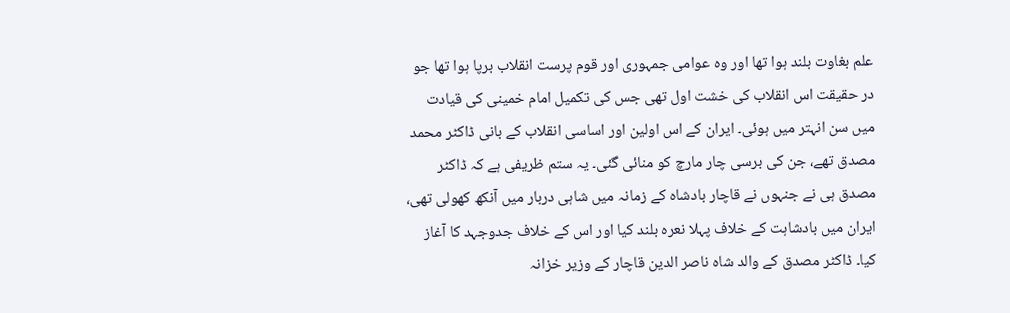علم بغاوت بلند ہوا تھا اور وہ عوامی جمہوری اور قوم پرست انقلاب برپا ہوا تھا جو در حقیقت اس انقلاب کی خشت اول تھی جس کی تکمیل امام خمینی کی قیادت میں سن انہتر میں ہوئی۔ ایران کے اس اولین اور اساسی انقلاب کے بانی ڈاکٹر محمد مصدق تھے، جن کی برسی چار مارچ کو منائی گئی۔ یہ ستم ظریفی ہے کہ ڈاکٹر مصدق ہی نے جنہوں نے قاچار بادشاہ کے زمانہ میں شاہی دربار میں آنکھ کھولی تھی، ایران میں بادشاہت کے خلاف پہلا نعرہ بلند کیا اور اس کے خلاف جدوجہد کا آغاز کیا۔ ڈاکٹر مصدق کے والد شاہ ناصر الدین قاچار کے وزیر خزانہ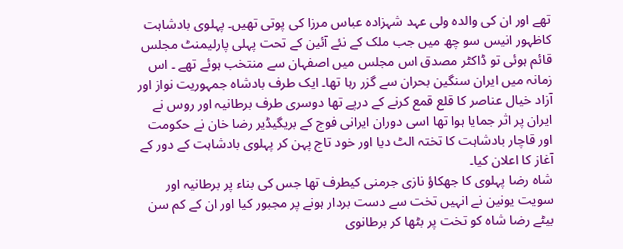تھے اور ان کی والدہ ولی عہد شہزادہ عباس مرزا کی پوتی تھیں۔ پہلوی بادشاہت کاظہور انیس سو چھ میں جب ملک کے نئے آئین کے تحت پہلی پارلیمنٹ مجلس قائم ہوئی تو ڈاکٹر مصدق اس مجلس میں اصفہان سے منتخب ہوئے تھے ۔ اس زمانہ میں ایران سنگین بحران سے گزر رہا تھا۔ ایک طرف بادشاہ جمہوریت نواز اور آزاد خیال عناصر کا قلع قمع کرنے کے درپے تھا دوسری طرف برطانیہ اور روس نے ایران پر اثر جمایا ہوا تھا اسی دوران ایرانی فوج کے بریگیڈیر رضا خان نے حکومت اور قاچار بادشاہت کا تختہ الٹ دیا اور خود تاج پہن کر پہلوی بادشاہت کے دور کے آغاز کا اعلان کیا۔
شاہ رضا پہلوی کا جھکاؤ نازی جرمنی کیطرف تھا جس کی بناء پر برطانیہ اور سویت یونین نے انہیں تخت سے دست بردار ہونے پر مجبور کیا اور ان کے کم سن بیٹے رضا شاہ کو تخت پر بٹھا کر برطانوی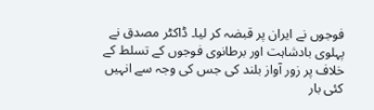فوجوں نے ایران پر قبضہ کر لیا۔ ڈاکٹر مصدق نے پہلوی بادشاہت اور برطانوی فوجوں کے تسلط کے خلاف پر زور آواز بلند کی جس کی وجہ سے انہیں کئی بار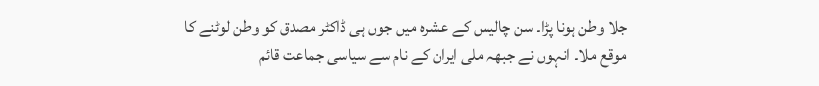جلا وطن ہونا پڑا۔ سن چالیس کے عشرہ میں جوں ہی ڈاکٹر مصدق کو وطن لوٹنے کا موقع ملا۔ انہوں نے جبھہ ملی ایران کے نام سے سیاسی جماعت قائم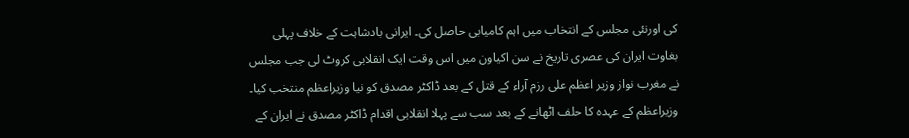کی اورنئی مجلس کے انتخاب میں اہم کامیابی حاصل کی۔ ایرانی بادشاہت کے خلاف پہلی بغاوت ایران کی عصری تاریخ نے سن اکیاون میں اس وقت ایک انقلابی کروٹ لی جب مجلس نے مغرب نواز وزیر اعظم علی رزم آراء کے قتل کے بعد ڈاکٹر مصدق کو نیا وزیراعظم منتخب کیا۔ وزیراعظم کے عہدہ کا حلف اٹھانے کے بعد سب سے پہلا انقلابی اقدام ڈاکٹر مصدق نے ایران کے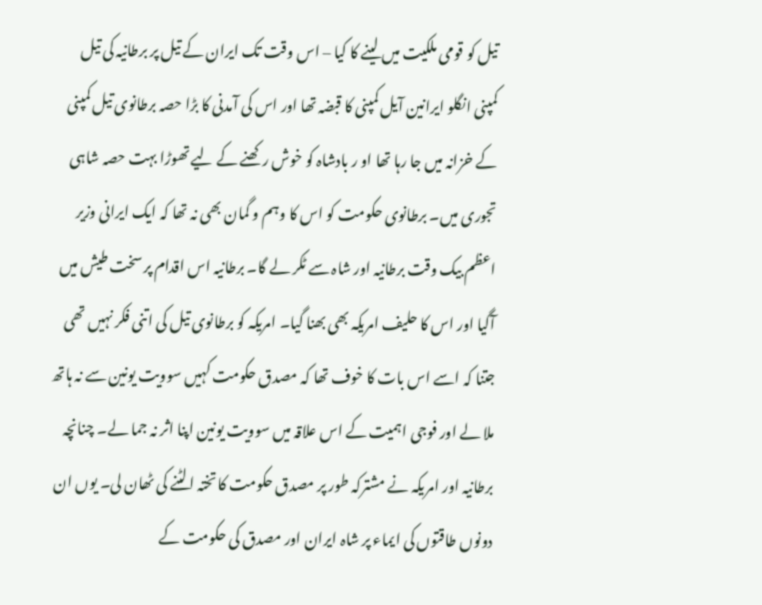تیل کو قومی ملکیت میں لینے کا کیا – اس وقت تک ایران کے تیل پر برطانیہ کی تیل کمپنی انگلو ایرانین آیل کمپنی کا قبضہ تھا اور اس کی آمدنی کا بڑا حصہ برطانوی تیل کمپنی کے خزانہ میں جا رہا تھا او ر بادشاہ کو خوش رکھنے کے لیے تھوڑا بہت حصہ شاہی تجوری میں۔ برطانوی حکومت کو اس کا وہم و گمان بھی نہ تھا کہ ایک ایرانی وزیر اعظم بیک وقت برطانیہ اور شاہ سے ٹکر لے گا۔ برطانیہ اس اقدام پر سخت طیش میں آگیا اور اس کا حلیف امریکہ بھی بھنا گیا۔ امریکہ کو برطانوی تیل کی اتنی فکر نہیں تھی جتنا کہ اسے اس بات کا خوف تھا کہ مصدق حکومت کہیں سوویت یونین سے نہ ہاتھ ملا لے اور فوجی اہمیت کے اس علاقہ میں سوویت یونین اپنا اثر نہ جما لے۔ چنانچہ برطانیہ اور امریکہ نے مشترکہ طور پر مصدق حکومت کا تختہ الٹنے کی ٹھان لی۔ یوں ان دونوں طاقتوں کی ایماء پر شاہ ایران اور مصدق کی حکومت کے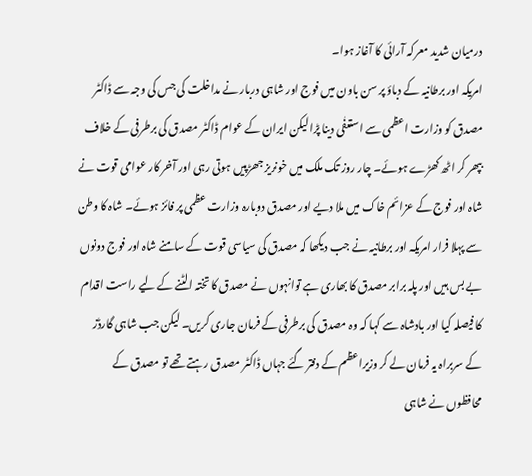درمیان شدید معرکہ آرائی کا آغاز ہوا۔
امریکہ اور برطانیہ کے دباؤ پر سن باون میں فوج اور شاہی دربار نے مداخلت کی جس کی وجہ سے ڈاکٹر مصدق کو وزارت اعظمی سے استعفٰی دینا پڑا لیکن ایران کے عوام ڈاکٹر مصدق کی برطرفی کے خلاف بپھر کر اٹھ کھڑے ہوئے۔ چار روز تک ملک میں خونریز جھڑپیں ہوتی رہی اور آخر کار عوامی قوت نے شاہ اور فوج کے عزائم خاک میں ملا دیے اور مصدق دوبارہ وزارت عظمی پر فائز ہوئے۔ شاہ کا وطن سے پہلا فرار امریکہ اور برطانیہ نے جب دیکھا کہ مصدق کی سیاسی قوت کے سامنے شاہ اور فوج دونوں بے بس ہیں اور پلہ برابر مصدق کا بھاری ہے توانہوں نے مصدق کا تختہ الٹنے کے لیے راست اقدام کا فیصلہ کیا اور بادشاہ سے کہا کہ وہ مصدق کی برطرفی کے فرمان جاری کریں۔ لیکن جب شاہی گارڈز کے سربراہ یہ فرمان لے کر وزیراعظم کے دفتر گئے جہاں ڈاکٹر مصدق رہتے تھے تو مصدق کے محافظوں نے شاہی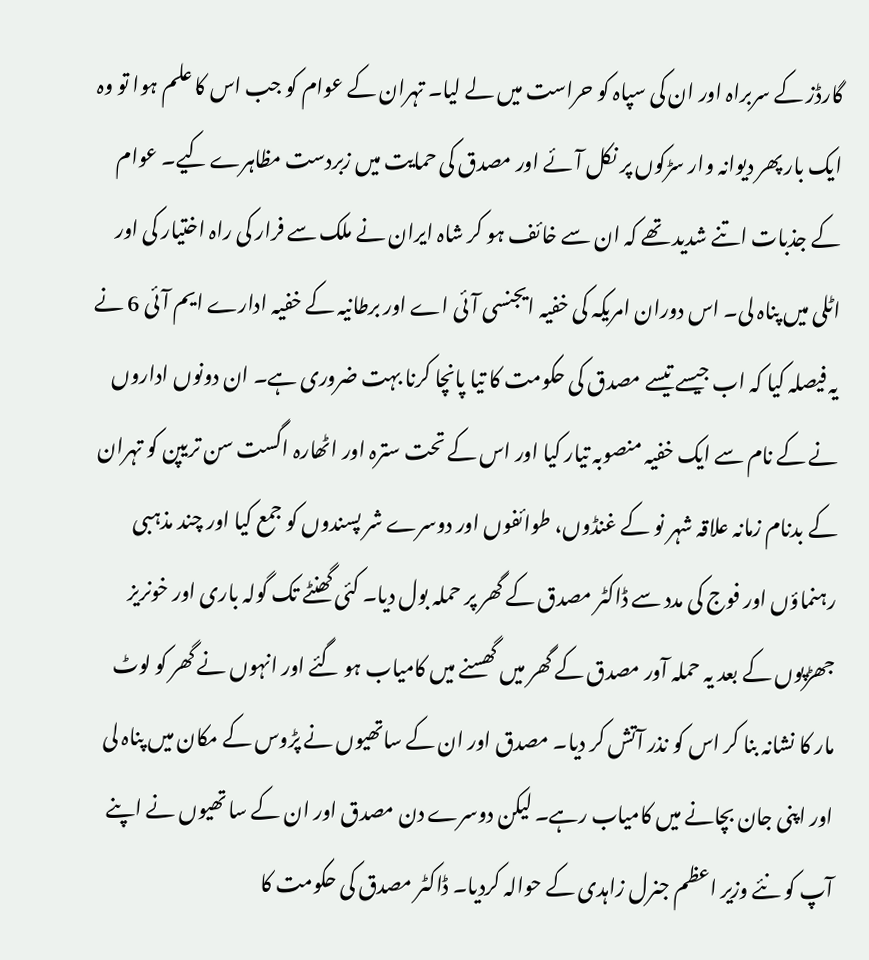گارڈز کے سربراہ اور ان کی سپاہ کو حراست میں لے لیا۔ تہران کے عوام کو جب اس کا علم ہوا تو وہ ایک بار پھر دیوانہ وار سڑکوں پر نکل آئے اور مصدق کی حمایت میں زبردست مظاہرے کیے۔ عوام کے جذبات اتنے شدید تھے کہ ان سے خائف ہو کر شاہ ایران نے ملک سے فرار کی راہ اختیار کی اور اٹلی میں پناہ لی۔ اس دوران امریکہ کی خفیہ ایجنسی آئی اے اور برطانیہ کے خفیہ ادارے ایم آئی 6 نے یہ فیصلہ کیا کہ اب جیسے تیسے مصدق کی حکومت کا تیا پانچا کرنا بہت ضروری ہے۔ ان دونوں اداروں نے کے نام سے ایک خفیہ منصوبہ تیار کیا اور اس کے تحت سترہ اور اٹھارہ اگست سن تریپن کو تہران کے بدنام زمانہ علاقہ شہر نو کے غنڈوں، طوائفوں اور دوسرے شر پسندوں کو جمع کیا اور چند مذہبی رہنماؤں اور فوج کی مدد سے ڈاکٹر مصدق کے گھر پر حملہ بول دیا۔ کئی گھنٹے تک گولہ باری اور خونریز جھڑپوں کے بعد یہ حملہ آور مصدق کے گھر میں گھسنے میں کامیاب ہو گئے اور انہوں نے گھر کو لوٹ مار کا نشانہ بنا کر اس کو نذر آتش کر دیا۔ مصدق اور ان کے ساتھیوں نے پڑوس کے مکان میں پناہ لی اور اپنی جان بچانے میں کامیاب رہے۔ لیکن دوسرے دن مصدق اور ان کے سا تھیوں نے اپنے آپ کو نئے وزیر اعظم جنرل زاہدی کے حوالہ کردیا۔ ڈاکٹر مصدق کی حکومت کا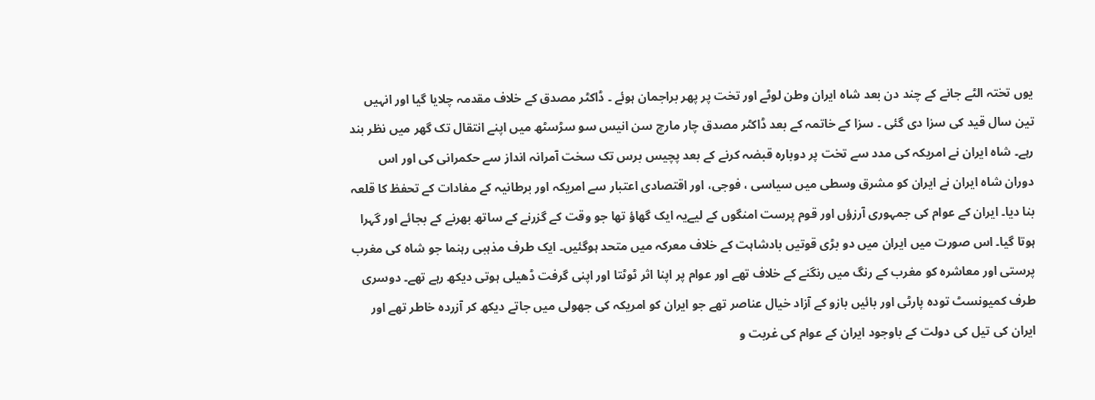یوں تختہ الٹے جانے کے چند دن بعد شاہ ایران وطن لوٹے اور تخت پر پھر براجمان ہوئے ۔ ڈاکٹر مصدق کے خلاف مقدمہ چلایا گیا اور انہیں تین سال قید کی سزا دی گئی ۔ سزا کے خاتمہ کے بعد ڈاکٹر مصدق چار مارچ سن انیس سو سڑسٹھ میں اپنے انتقال تک گھر میں نظر بند رہے۔ شاہ ایران نے امریکہ کی مدد سے تخت پر دوبارہ قبضہ کرنے کے بعد پچیس برس تک سخت آمرانہ انداز سے حکمرانی کی اور اس دوران شاہ ایران نے ایران کو مشرق وسطی میں سیاسی ، فوجی، اور اقتصادی اعتبار سے امریکہ اور برطانیہ کے مفادات کے تحفظ کا قلعہ بنا دیا۔ ایران کے عوام کی جمہوری آرزؤں اور قوم پرست امنگوں کے لیےیہ ایک گھاؤ تھا جو وقت کے گزرنے کے ساتھ بھرنے کے بجائے اور گہرا ہوتا گیا۔ اس صورت میں ایران میں دو بڑی قوتیں بادشاہت کے خلاف معرکہ میں متحد ہوگئیں۔ ایک طرف مذہبی رہنما جو شاہ کی مغرب پرستی اور معاشرہ کو مغرب کے رنگ میں رنگنے کے خلاف تھے اور عوام پر اپنا اثر ٹوٹتا اور اپنی گرفت ڈھیلی ہوتی دیکھ رہے تھے۔ دوسری طرف کمیونسٹ تودہ پارٹی اور بائیں بازو کے آزاد خیال عناصر تھے جو ایران کو امریکہ کی جھولی میں جاتے دیکھ کر آزردہ خاطر تھے اور ایران کی تیل کی دولت کے باوجود ایران کے عوام کی غربت و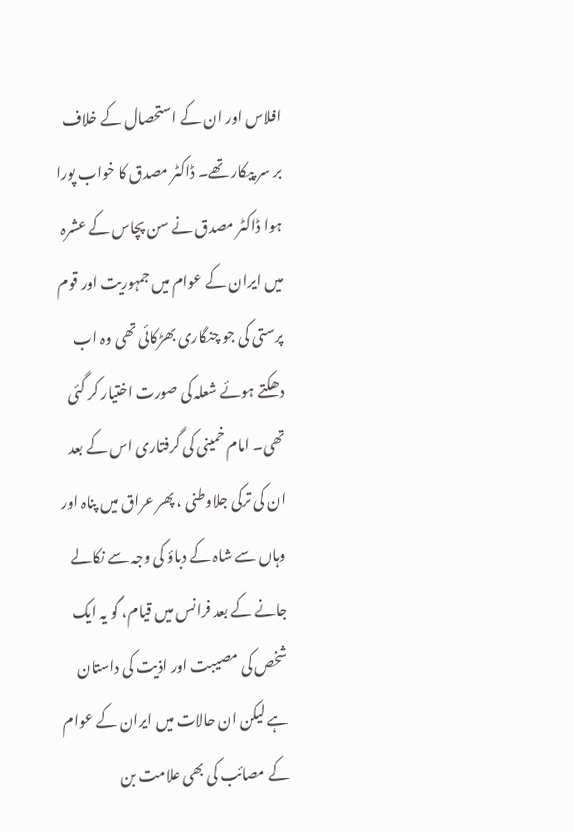افلاس اور ان کے استحصال کے خلاف بر سر پیکار تھے۔ ڈاکٹر مصدق کا خواب پورا ہوا ڈاکٹر مصدق نے سن پچاس کے عشرہ میں ایران کے عوام میں جمہوریت اور قوم پرستی کی جو چنگاری بھڑکائی تھی وہ اب دھکتے ہوئے شعلہ کی صورت اختیار کر گئی تھی۔ امام خمینی کی گرفتاری اس کے بعد ان کی ترکی جلاوطنی ، پھر عراق میں پناہ اور وہاں سے شاہ کے دباؤ کی وجہ سے نکالے جانے کے بعد فرانس میں قیام، گو یہ ایک شخص کی مصیبت اور اذیت کی داستان ہے لیکن ان حالات میں ایران کے عوام کے مصائب کی بھی علامت بن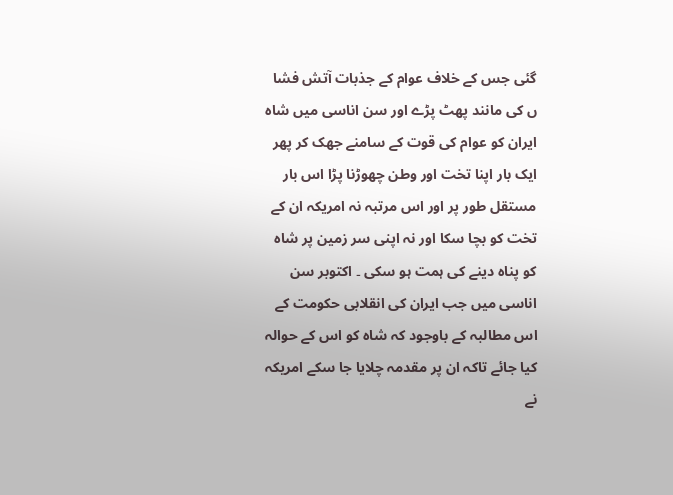گئی جس کے خلاف عوام کے جذبات آتش فشا ں کی مانند پھٹ پڑے اور سن اناسی میں شاہ ایران کو عوام کی قوت کے سامنے جھک کر پھر ایک بار اپنا تخت اور وطن چھوڑنا پڑا اس بار مستقل طور پر اور اس مرتبہ نہ امریکہ ان کے تخت کو بچا سکا اور نہ اپنی سر زمین پر شاہ کو پناہ دینے کی ہمت ہو سکی ۔ اکتوبر سن اناسی میں جب ایران کی انقلابی حکومت کے اس مطالبہ کے باوجود کہ شاہ کو اس کے حوالہ کیا جائے تاکہ ان پر مقدمہ چلایا جا سکے امریکہ نے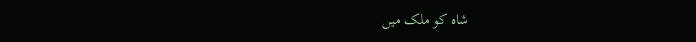شاہ کو ملک میں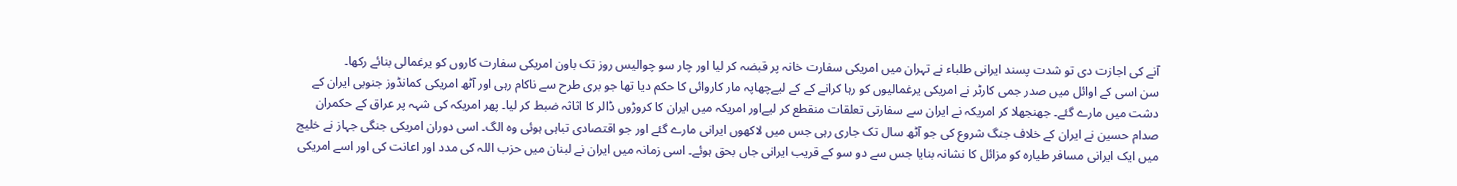آنے کی اجازت دی تو شدت پسند ایرانی طلباء نے تہران میں امریکی سفارت خانہ پر قبضہ کر لیا اور چار سو چوالیس روز تک باون امریکی سفارت کاروں کو یرغمالی بنائے رکھا۔
سن اسی کے اوائل میں صدر جمی کارٹر نے امریکی یرغمالیوں کو رہا کرانے کے کے لیےچھاپہ مار کاروائی کا حکم دیا تھا جو بری طرح سے ناکام رہی اور آٹھ امریکی کمانڈوز جنوبی ایران کے دشت میں مارے گئے۔ جھنجھلا کر امریکہ نے ایران سے سفارتی تعلقات منقطع کر لیےاور امریکہ میں ایران کا کروڑوں ڈالر کا اثاثہ ضبط کر لیا۔ پھر امریکہ کی شہہ پر عراق کے حکمران صدام حسین نے ایران کے خلاف جنگ شروع کی جو آٹھ سال تک جاری رہی جس میں لاکھوں ایرانی مارے گئے اور جو اقتصادی تباہی ہوئی وہ الگ۔ اسی دوران امریکی جنگی جہاز نے خلیج میں ایک ایرانی مسافر طیارہ کو مزائل کا نشانہ بنایا جس سے دو سو کے قریب ایرانی جاں بحق ہوئے۔ اسی زمانہ میں ایران نے لبنان میں حزب اللہ کی مدد اور اعانت کی اور اسے امریکی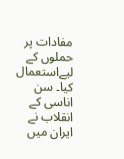مفادات پر حملوں کے لیےاستعمال کیا۔ سن اناسی کے انقلاب نے ایران میں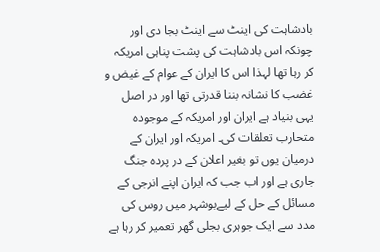بادشاہت کی اینٹ سے اینٹ بجا دی اور چونکہ اس بادشاہت کی پشت پناہی امریکہ کر رہا تھا لہذا اس کا ایران کے عوام کے غیض و غضب کا نشانہ بننا قدرتی تھا اور در اصل یہی بنیاد ہے ایران اور امریکہ کے موجودہ متحارب تعلقات کی۔ امریکہ اور ایران کے درمیان یوں تو بغیر اعلان کے در پردہ جنگ جاری ہے اور اب جب کہ ایران اپنے انرجی کے مسائل کے حل کے لیےبوشہر میں روس کی مدد سے ایک جوہری بجلی گھر تعمیر کر رہا ہے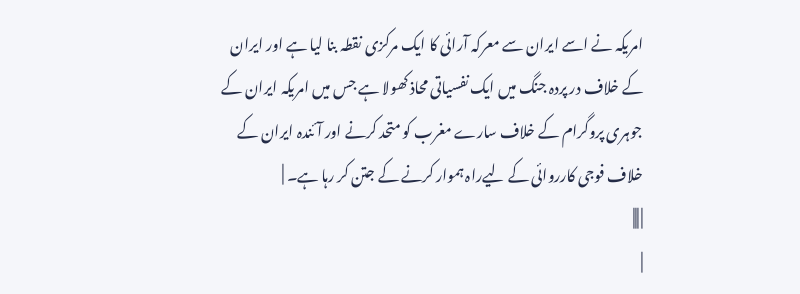امریکہ نے اسے ایران سے معرکہ آرائی کا ایک مرکزی نقطہ بنا لیا ہے اور ایران کے خلاف در پردہ جنگ میں ایک نفسیاتی محاذ کھولا ہے جس میں امریکہ ایران کے جوہری پروگرام کے خلاف سارے مغرب کو متحد کرنے اور آئندہ ایران کے خلاف فوجی کارروائی کے لیےراہ ہموار کرنے کے جتن کر رہا ہے۔ |
| |||
|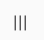|||